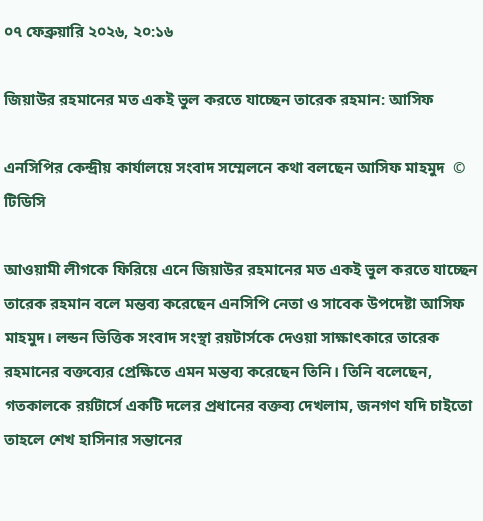০৭ ফেব্রুয়ারি ২০২৬, ২০:১৬

জিয়াউর রহমানের মত একই ভুল করতে যাচ্ছেন তারেক রহমান: আসিফ

এনসিপির কেন্দ্রীয় কার্যালয়ে সংবাদ সম্মেলনে কথা বলছেন আসিফ মাহমুদ  © টিডিসি

আওয়ামী লীগকে ফিরিয়ে এনে জিয়াউর রহমানের মত একই ভুল করতে যাচ্ছেন তারেক রহমান বলে মন্তব্য করেছেন এনসিপি নেতা ও সাবেক উপদেষ্টা আসিফ মাহমুদ। লন্ডন ভিত্তিক সংবাদ সংস্থা রয়টার্সকে দেওয়া সাক্ষাৎকারে তারেক রহমানের বক্তব্যের প্রেক্ষিতে এমন মন্তব্য করেছেন তিনি। তিনি বলেছেন, গতকালকে রর্য়টার্সে একটি দলের প্রধানের বক্তব্য দেখলাম, জনগণ যদি চাইতো তাহলে শেখ হাসিনার সন্তানের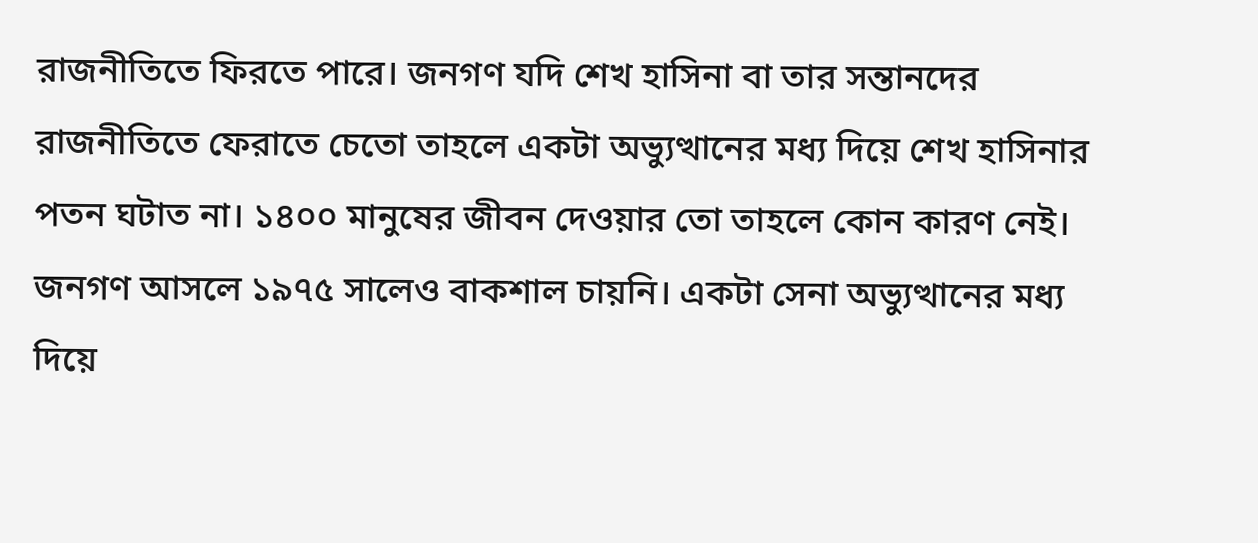রাজনীতিতে ফিরতে পারে। জনগণ যদি শেখ হাসিনা বা তার সন্তানদের রাজনীতিতে ফেরাতে চেতো তাহলে একটা অভ্যুত্থানের মধ্য দিয়ে শেখ হাসিনার পতন ঘটাত না। ১৪০০ মানুষের জীবন দেওয়ার তো তাহলে কোন কারণ নেই। জনগণ আসলে ১৯৭৫ সালেও বাকশাল চায়নি। একটা সেনা অভ্যুত্থানের মধ্য দিয়ে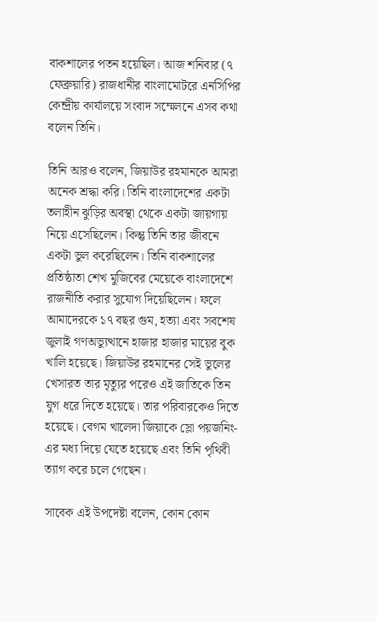বাকশালের পতন হয়েছিল। আজ শনিবার (৭ ফেব্রুয়ারি) রাজধানীর বাংলামোটরে এনসিপির কেন্দ্রীয় কার্যালয়ে সংবাদ সম্মেলনে এসব কথা বলেন তিনি।

তিনি আরও বলেন, জিয়াউর রহমানকে আমরা অনেক শ্রদ্ধা করি। তিনি বাংলাদেশের একটা তলাহীন ঝুড়ির অবস্থা থেকে একটা জায়গায় নিয়ে এসেছিলেন। কিন্তু তিনি তার জীবনে একটা ভুল করেছিলেন। তিনি বাকশালের প্রতিষ্ঠাতা শেখ মুজিবের মেয়েকে বাংলাদেশে রাজনীতি করার সুযোগ দিয়েছিলেন। ফলে আমাদেরকে ১৭ বছর গুম, হত্যা এবং সবশেষ জুলাই গণঅভ্যুত্থানে হাজার হাজার মায়ের বুক খালি হয়েছে। জিয়াউর রহমানের সেই ভুলের খেসারত তার মৃত্যুর পরেও এই জাতিকে তিন যুগ ধরে দিতে হয়েছে। তার পরিবারকেও দিতে হয়েছে। বেগম খালেদা জিয়াকে স্লো পয়জনিং-এর মধ্য দিয়ে যেতে হয়েছে এবং তিনি পৃথিবী ত্যাগ করে চলে গেছেন।

সাবেক এই উপদেষ্টা বলেন, কোন কোন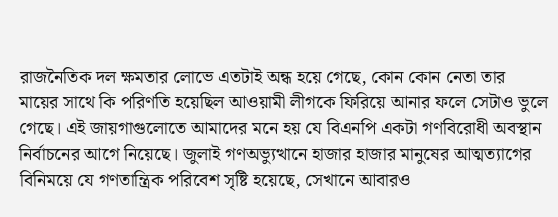রাজনৈতিক দল ক্ষমতার লোভে এতটাই অন্ধ হয়ে গেছে, কোন কোন নেতা তার মায়ের সাথে কি পরিণতি হয়েছিল আওয়ামী লীগকে ফিরিয়ে আনার ফলে সেটাও ভুলে গেছে। এই জায়গাগুলোতে আমাদের মনে হয় যে বিএনপি একটা গণবিরোধী অবস্থান নির্বাচনের আগে নিয়েছে। জুলাই গণঅভ্যুত্থানে হাজার হাজার মানুষের আত্মত্যাগের বিনিময়ে যে গণতান্ত্রিক পরিবেশ সৃষ্টি হয়েছে, সেখানে আবারও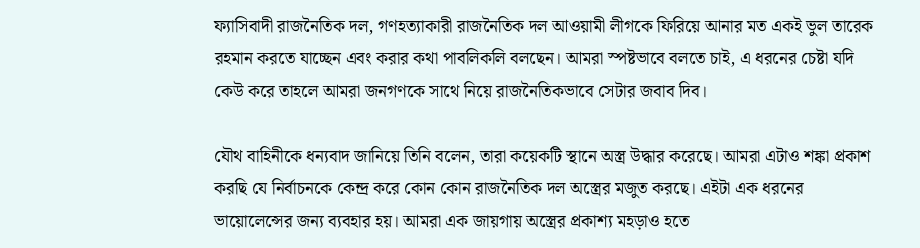ফ্যাসিবাদী রাজনৈতিক দল, গণহত্যাকারী রাজনৈতিক দল আওয়ামী লীগকে ফিরিয়ে আনার মত একই ভুল তারেক রহমান করতে যাচ্ছেন এবং করার কথা পাবলিকলি বলছেন। আমরা স্পষ্টভাবে বলতে চাই, এ ধরনের চেষ্টা যদি কেউ করে তাহলে আমরা জনগণকে সাথে নিয়ে রাজনৈতিকভাবে সেটার জবাব দিব।

যৌথ বাহিনীকে ধন্যবাদ জানিয়ে তিনি বলেন, তারা কয়েকটি স্থানে অস্ত্র উদ্ধার করেছে। আমরা এটাও শঙ্কা প্রকাশ করছি যে নির্বাচনকে কেন্দ্র করে কোন কোন রাজনৈতিক দল অস্ত্রের মজুত করছে। এইটা এক ধরনের ভায়োলেন্সের জন্য ব্যবহার হয়। আমরা এক জায়গায় অস্ত্রের প্রকাশ্য মহড়াও হতে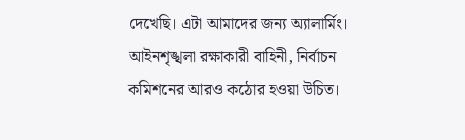দেখেছি। এটা আমাদের জন্য অ্যালার্মিং। আইনশৃঙ্খলা রক্ষাকারী বাহিনী, নির্বাচন কমিশনের আরও কঠোর হওয়া উচিত।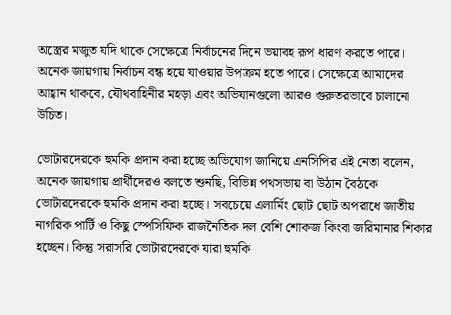অস্ত্রের মজুত যদি থাকে সেক্ষেত্রে নির্বাচনের দিনে ভয়াবহ রূপ ধারণ করতে পারে। অনেক জায়গায় নির্বাচন বন্ধ হয়ে যাওয়ার উপক্রম হতে পারে। সেক্ষেত্রে আমাদের আহ্বান থাকবে, যৌথবাহিনীর মহড়া এবং অভিযানগুলো আরও গুরুতরভাবে চালানো উচিত।

ভোটারদেরকে হুমকি প্রদান করা হচ্ছে অভিযোগ জানিয়ে এনসিপির এই নেতা বলেন, অনেক জায়গায় প্রার্থীদেরও বলতে শুনছি, বিভিন্ন পথসভায় বা উঠান বৈঠকে ভোটারদেরকে হুমকি প্রদান করা হচ্ছে। সবচেয়ে এলার্মিং ছোট ছোট অপরাধে জাতীয় নাগরিক পার্টি ও কিছু স্পেসিফিক রাজনৈতিক দল বেশি শোকজ কিংবা জরিমানার শিকার হচ্ছেন। কিন্তু সরাসরি ভোটারদেরকে যারা হুমকি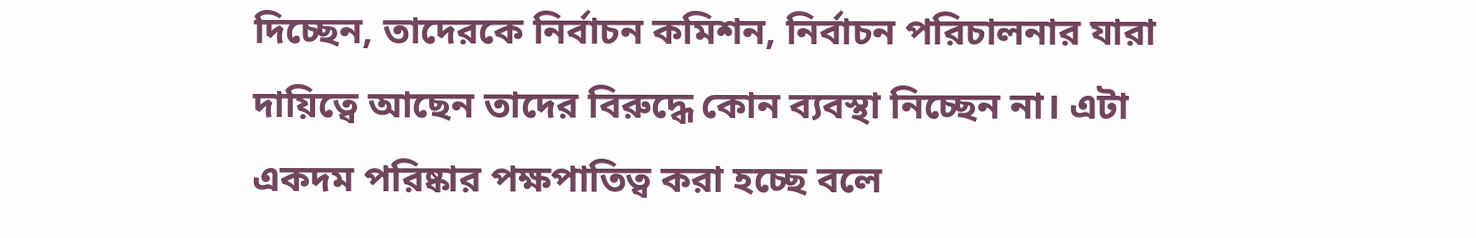দিচ্ছেন, তাদেরকে নির্বাচন কমিশন, নির্বাচন পরিচালনার যারা দায়িত্বে আছেন তাদের বিরুদ্ধে কোন ব্যবস্থা নিচ্ছেন না। এটা একদম পরিষ্কার পক্ষপাতিত্ব করা হচ্ছে বলে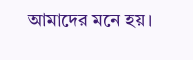আমাদের মনে হয়।